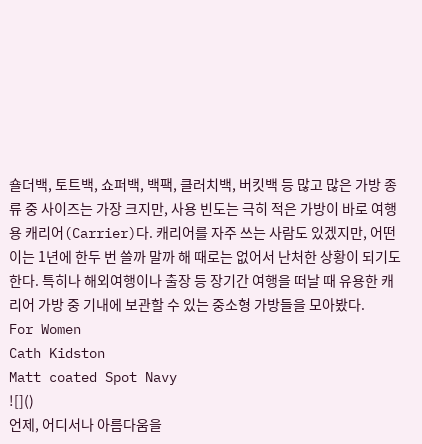숄더백, 토트백, 쇼퍼백, 백팩, 클러치백, 버킷백 등 많고 많은 가방 종류 중 사이즈는 가장 크지만, 사용 빈도는 극히 적은 가방이 바로 여행용 캐리어(Carrier)다. 캐리어를 자주 쓰는 사람도 있겠지만, 어떤 이는 1년에 한두 번 쓸까 말까 해 때로는 없어서 난처한 상황이 되기도 한다. 특히나 해외여행이나 출장 등 장기간 여행을 떠날 때 유용한 캐리어 가방 중 기내에 보관할 수 있는 중소형 가방들을 모아봤다.
For Women
Cath Kidston
Matt coated Spot Navy
![]()
언제, 어디서나 아름다움을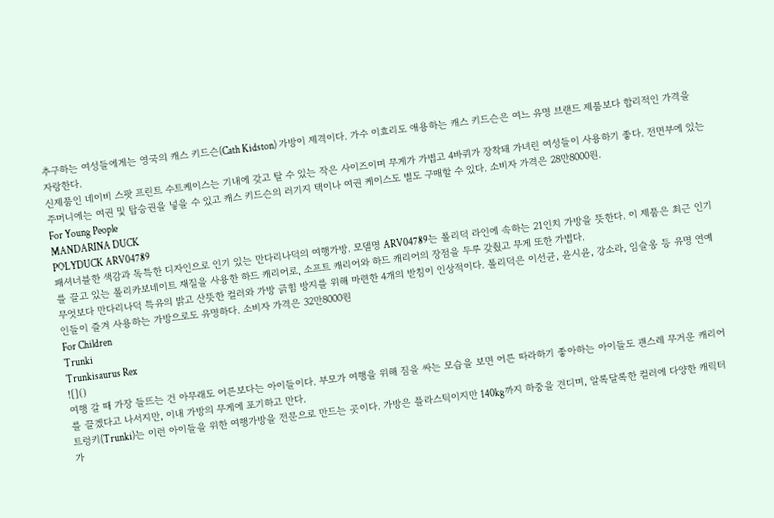추구하는 여성들에게는 영국의 캐스 키드슨(Cath Kidston) 가방이 제격이다. 가수 이효리도 애용하는 캐스 키드슨은 여느 유명 브랜드 제품보다 합리적인 가격을 자랑한다.
신제품인 네이비 스팟 프린트 수트케이스는 기내에 갖고 탈 수 있는 작은 사이즈이며 무게가 가볍고 4바퀴가 장착돼 가녀린 여성들이 사용하기 좋다. 전면부에 있는 주머니에는 여권 및 탑승권을 넣을 수 있고 캐스 키드슨의 러기지 택이나 여권 케이스도 별도 구매할 수 있다. 소비자 가격은 28만8000원.
For Young People
MANDARINA DUCK
POLYDUCK ARV04789
패셔너블한 색감과 독특한 디자인으로 인기 있는 만다리나덕의 여행가방. 모델명 ARV04789는 폴리덕 라인에 속하는 21인치 가방을 뜻한다. 이 제품은 최근 인기를 끌고 있는 폴리카보네이트 재질을 사용한 하드 캐리어로, 소프트 캐리어와 하드 캐리어의 장점을 두루 갖췄고 무게 또한 가볍다.
무엇보다 만다리나덕 특유의 밝고 산뜻한 컬러와 가방 긁힘 방지를 위해 마련한 4개의 받침이 인상적이다. 폴리덕은 이선균, 윤시윤, 강소라, 임슬옹 등 유명 연예인들이 즐겨 사용하는 가방으로도 유명하다. 소비자 가격은 32만8000원
For Children
Trunki
Trunkisaurus Rex
![]()
여행 갈 때 가장 들뜨는 건 아무래도 어른보다는 아이들이다. 부모가 여행을 위해 짐을 싸는 모습을 보면 어른 따라하기 좋아하는 아이들도 괜스레 무거운 캐리어를 끌겠다고 나서지만, 이내 가방의 무게에 포기하고 만다.
트렁키(Trunki)는 이런 아이들을 위한 여행가방을 전문으로 만드는 곳이다. 가방은 플라스틱이지만 140kg까지 하중을 견디며, 알록달록한 컬러에 다양한 캐릭터가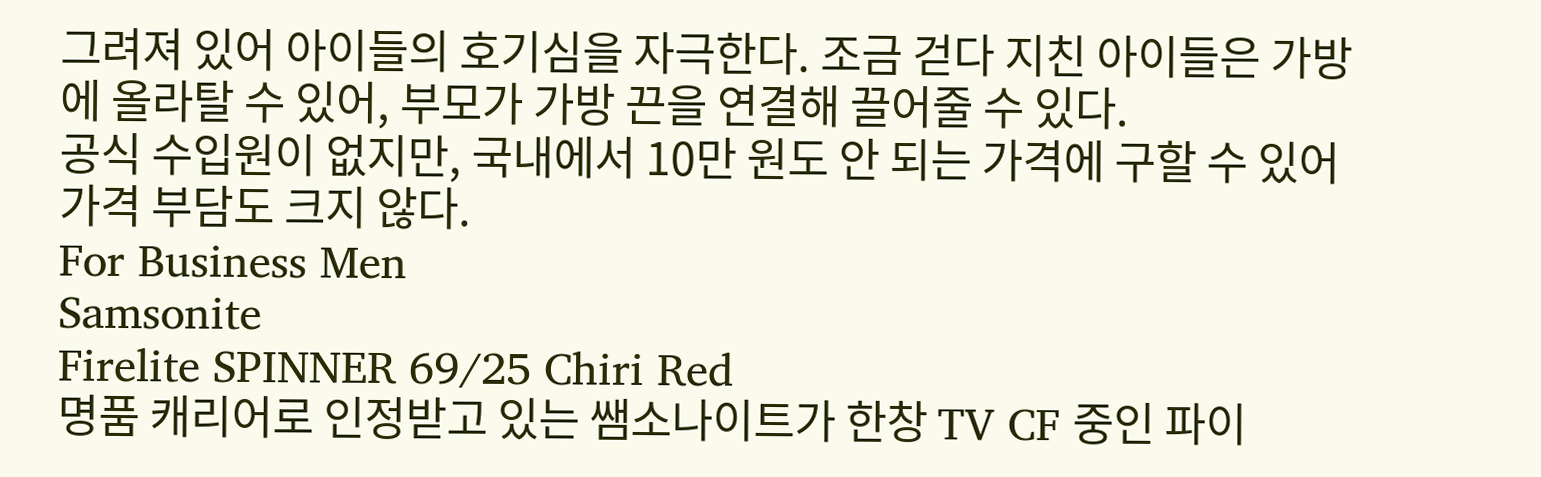그려져 있어 아이들의 호기심을 자극한다. 조금 걷다 지친 아이들은 가방에 올라탈 수 있어, 부모가 가방 끈을 연결해 끌어줄 수 있다.
공식 수입원이 없지만, 국내에서 10만 원도 안 되는 가격에 구할 수 있어 가격 부담도 크지 않다.
For Business Men
Samsonite
Firelite SPINNER 69/25 Chiri Red
명품 캐리어로 인정받고 있는 쌤소나이트가 한창 TV CF 중인 파이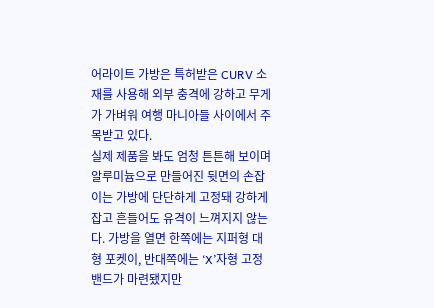어라이트 가방은 특허받은 CURV 소재를 사용해 외부 충격에 강하고 무게가 가벼워 여행 마니아들 사이에서 주목받고 있다.
실제 제품을 봐도 엄청 튼튼해 보이며 알루미늄으로 만들어진 뒷면의 손잡이는 가방에 단단하게 고정돼 강하게 잡고 흔들어도 유격이 느껴지지 않는다. 가방을 열면 한쪽에는 지퍼형 대형 포켓이, 반대쪽에는 ‘X’자형 고정 밴드가 마련됐지만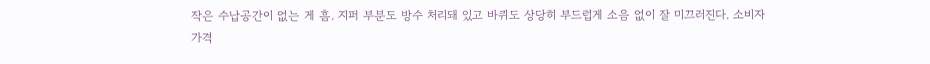작은 수납공간이 없는 게 흠. 지퍼 부분도 방수 처리돼 있고 바퀴도 상당히 부드럽게 소음 없이 잘 미끄러진다. 소비자 가격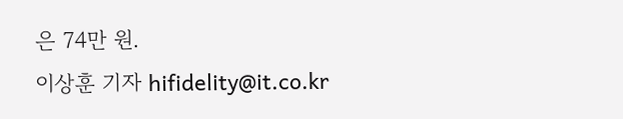은 74만 원.
이상훈 기자 hifidelity@it.co.kr